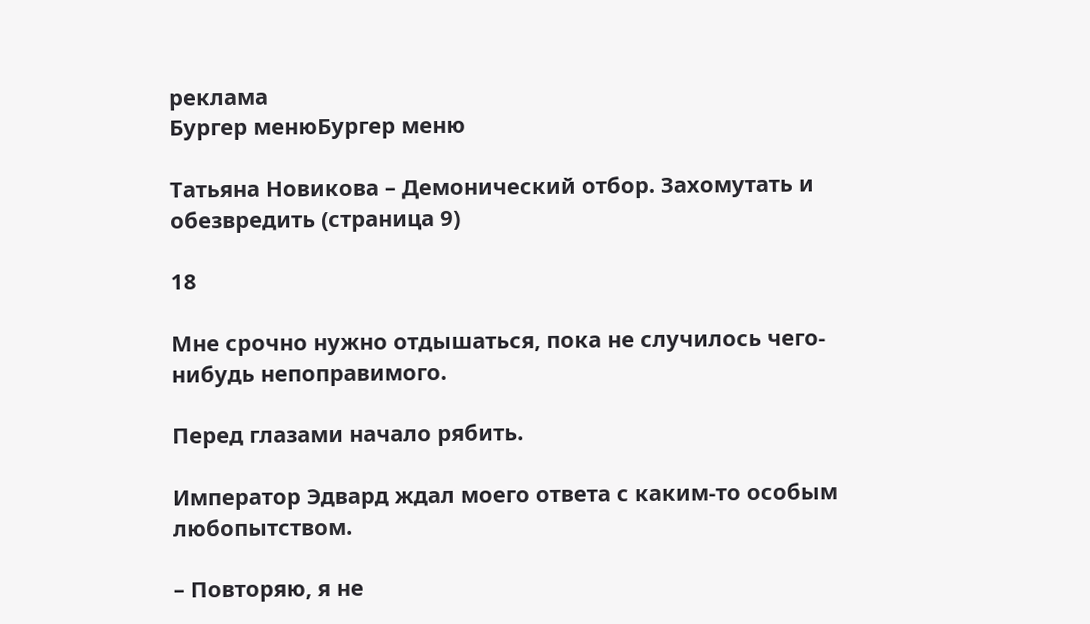реклама
Бургер менюБургер меню

Татьяна Новикова – Демонический отбор. Захомутать и обезвредить (страница 9)

18

Мне срочно нужно отдышаться, пока не случилось чего-нибудь непоправимого.

Перед глазами начало рябить.

Император Эдвард ждал моего ответа с каким-то особым любопытством.

– Повторяю, я не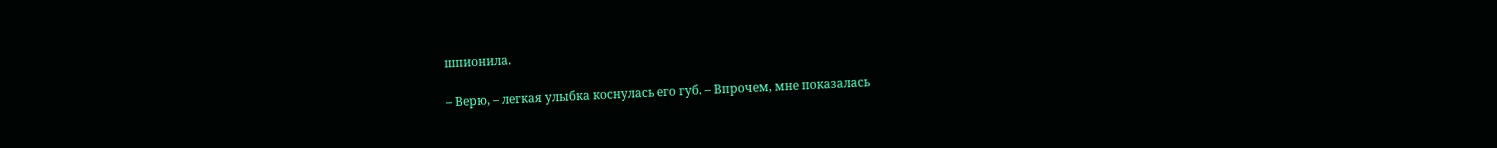шпионила.

– Верю, – легкая улыбка коснулась его губ. – Впрочем, мне показалась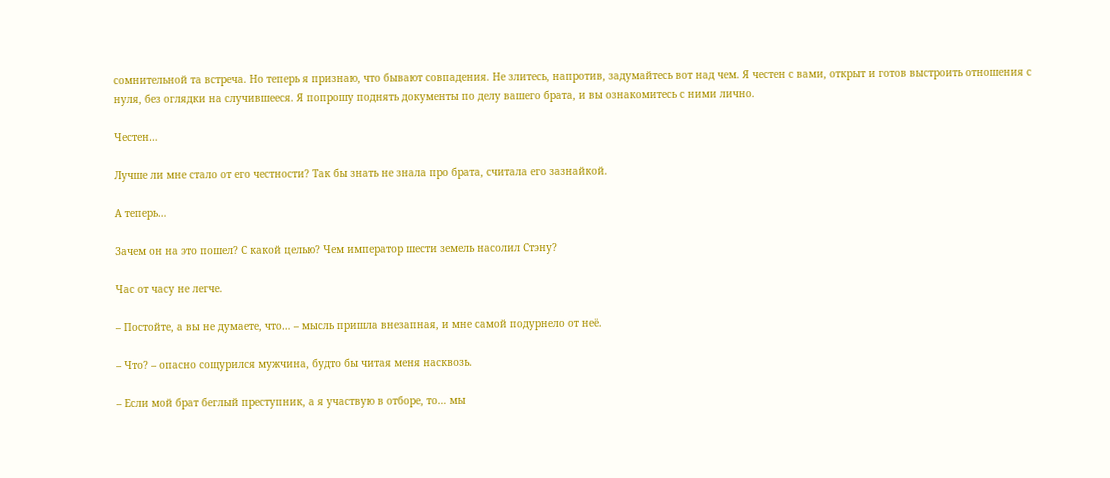сомнительной та встреча. Но теперь я признаю, что бывают совпадения. Не злитесь, напротив, задумайтесь вот над чем. Я честен с вами, открыт и готов выстроить отношения с нуля, без оглядки на случившееся. Я попрошу поднять документы по делу вашего брата, и вы ознакомитесь с ними лично.

Честен…

Лучше ли мне стало от его честности? Так бы знать не знала про брата, считала его зазнайкой.

А теперь…

Зачем он на это пошел? С какой целью? Чем император шести земель насолил Стэну?

Час от часу не легче.

– Постойте, а вы не думаете, что… – мысль пришла внезапная, и мне самой подурнело от неё.

– Что? – опасно сощурился мужчина, будто бы читая меня насквозь.

– Если мой брат беглый преступник, а я участвую в отборе, то… мы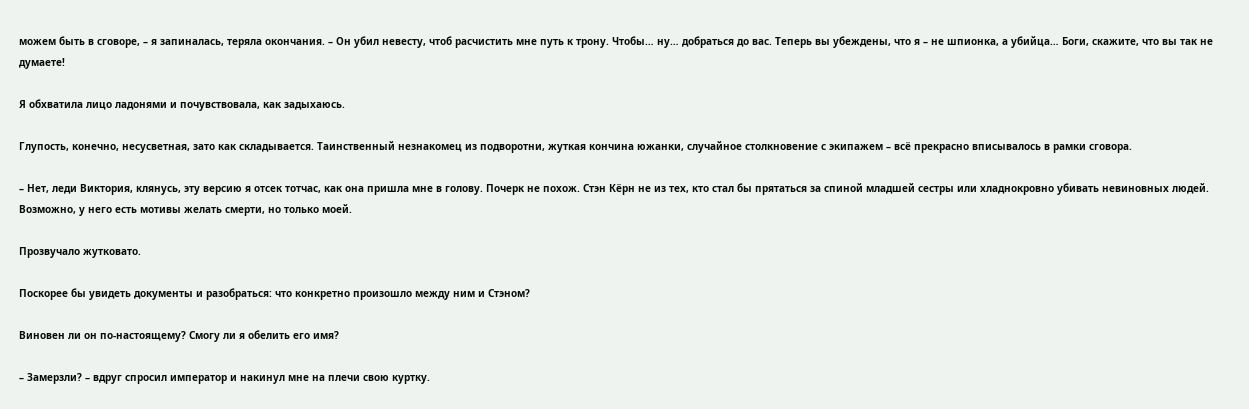можем быть в сговоре, – я запиналась, теряла окончания. – Он убил невесту, чтоб расчистить мне путь к трону. Чтобы… ну… добраться до вас. Теперь вы убеждены, что я – не шпионка, а убийца… Боги, скажите, что вы так не думаете!

Я обхватила лицо ладонями и почувствовала, как задыхаюсь.

Глупость, конечно, несусветная, зато как складывается. Таинственный незнакомец из подворотни, жуткая кончина южанки, случайное столкновение с экипажем – всё прекрасно вписывалось в рамки сговора.

– Нет, леди Виктория, клянусь, эту версию я отсек тотчас, как она пришла мне в голову. Почерк не похож. Стэн Кёрн не из тех, кто стал бы прятаться за спиной младшей сестры или хладнокровно убивать невиновных людей. Возможно, у него есть мотивы желать смерти, но только моей.

Прозвучало жутковато.

Поскорее бы увидеть документы и разобраться: что конкретно произошло между ним и Стэном?

Виновен ли он по-настоящему? Смогу ли я обелить его имя?

– Замерзли? – вдруг спросил император и накинул мне на плечи свою куртку.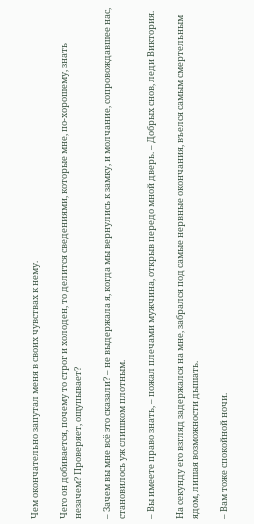Чем окончательно запутал меня в своих чувствах к нему.

Чего он добивается, почему то строг и холоден, то делится сведениями, которые мне, по-хорошему, знать незачем? Проверяет, ощупывает?

– Зачем вы мне всё это сказали? – не выдержала я, когда мы вернулись к замку, и молчание, сопровождавшее нас, становилось уж слишком плотным.

– Вы имеете право знать, – пожал плечами мужчина, открыв передо мной дверь. – Добрых снов, леди Виктория.

На секунду его взгляд задержался на мне, забрался под самые нервные окончания, въелся самым смертельным ядом, лишая возможности дышать.

– Вам тоже спокойной ночи.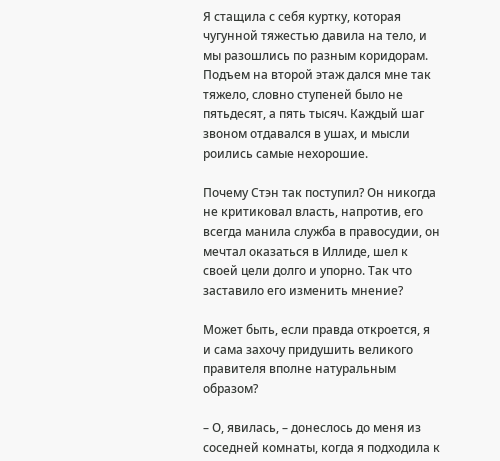Я стащила с себя куртку, которая чугунной тяжестью давила на тело, и мы разошлись по разным коридорам. Подъем на второй этаж дался мне так тяжело, словно ступеней было не пятьдесят, а пять тысяч. Каждый шаг звоном отдавался в ушах, и мысли роились самые нехорошие.

Почему Стэн так поступил? Он никогда не критиковал власть, напротив, его всегда манила служба в правосудии, он мечтал оказаться в Иллиде, шел к своей цели долго и упорно. Так что заставило его изменить мнение?

Может быть, если правда откроется, я и сама захочу придушить великого правителя вполне натуральным образом?

– О, явилась, – донеслось до меня из соседней комнаты, когда я подходила к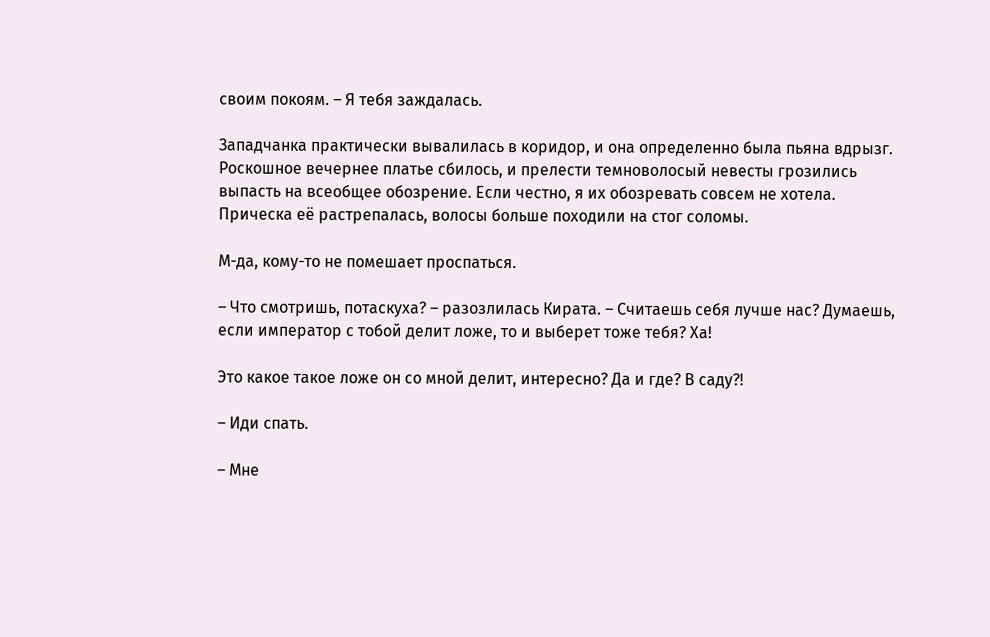своим покоям. – Я тебя заждалась.

Западчанка практически вывалилась в коридор, и она определенно была пьяна вдрызг. Роскошное вечернее платье сбилось, и прелести темноволосый невесты грозились выпасть на всеобщее обозрение. Если честно, я их обозревать совсем не хотела. Прическа её растрепалась, волосы больше походили на стог соломы.

М-да, кому-то не помешает проспаться.

– Что смотришь, потаскуха? – разозлилась Кирата. – Считаешь себя лучше нас? Думаешь, если император с тобой делит ложе, то и выберет тоже тебя? Ха!

Это какое такое ложе он со мной делит, интересно? Да и где? В саду?!

– Иди спать.

– Мне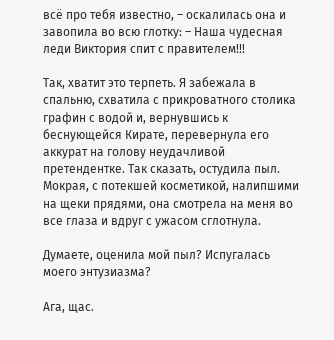всё про тебя известно, – оскалилась она и завопила во всю глотку: – Наша чудесная леди Виктория спит с правителем!!!

Так, хватит это терпеть. Я забежала в спальню, схватила с прикроватного столика графин с водой и, вернувшись к беснующейся Кирате, перевернула его аккурат на голову неудачливой претендентке. Так сказать, остудила пыл. Мокрая, с потекшей косметикой, налипшими на щеки прядями, она смотрела на меня во все глаза и вдруг с ужасом сглотнула.

Думаете, оценила мой пыл? Испугалась моего энтузиазма?

Ага, щас.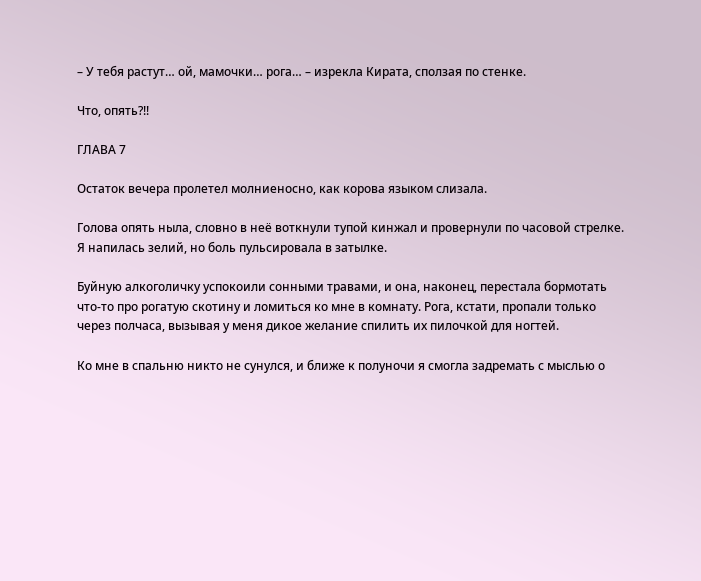– У тебя растут… ой, мамочки… рога… – изрекла Кирата, сползая по стенке.

Что, опять?!!

ГЛАВА 7

Остаток вечера пролетел молниеносно, как корова языком слизала.

Голова опять ныла, словно в неё воткнули тупой кинжал и провернули по часовой стрелке. Я напилась зелий, но боль пульсировала в затылке.

Буйную алкоголичку успокоили сонными травами, и она, наконец, перестала бормотать что-то про рогатую скотину и ломиться ко мне в комнату. Рога, кстати, пропали только через полчаса, вызывая у меня дикое желание спилить их пилочкой для ногтей.

Ко мне в спальню никто не сунулся, и ближе к полуночи я смогла задремать с мыслью о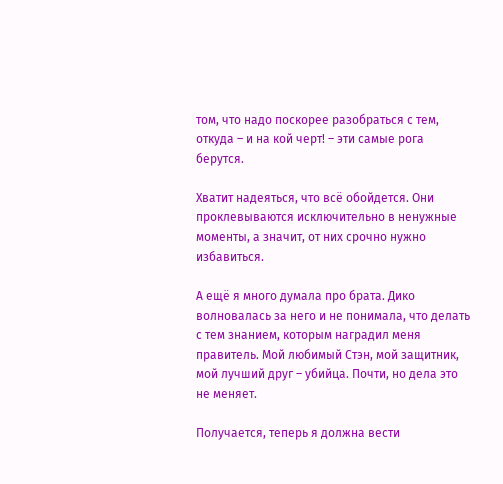том, что надо поскорее разобраться с тем, откуда – и на кой черт! – эти самые рога берутся.

Хватит надеяться, что всё обойдется. Они проклевываются исключительно в ненужные моменты, а значит, от них срочно нужно избавиться.

А ещё я много думала про брата. Дико волновалась за него и не понимала, что делать с тем знанием, которым наградил меня правитель. Мой любимый Стэн, мой защитник, мой лучший друг – убийца. Почти, но дела это не меняет.

Получается, теперь я должна вести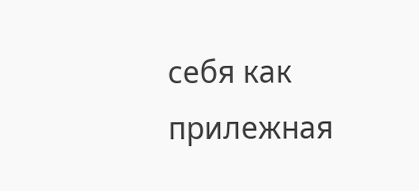себя как прилежная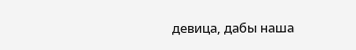девица, дабы наша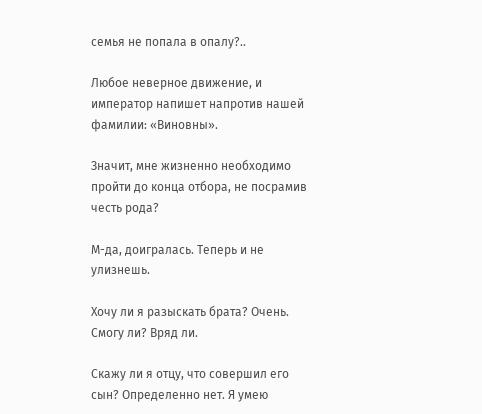семья не попала в опалу?..

Любое неверное движение, и император напишет напротив нашей фамилии: «Виновны».

Значит, мне жизненно необходимо пройти до конца отбора, не посрамив честь рода?

М-да, доигралась. Теперь и не улизнешь.

Хочу ли я разыскать брата? Очень. Смогу ли? Вряд ли.

Скажу ли я отцу, что совершил его сын? Определенно нет. Я умею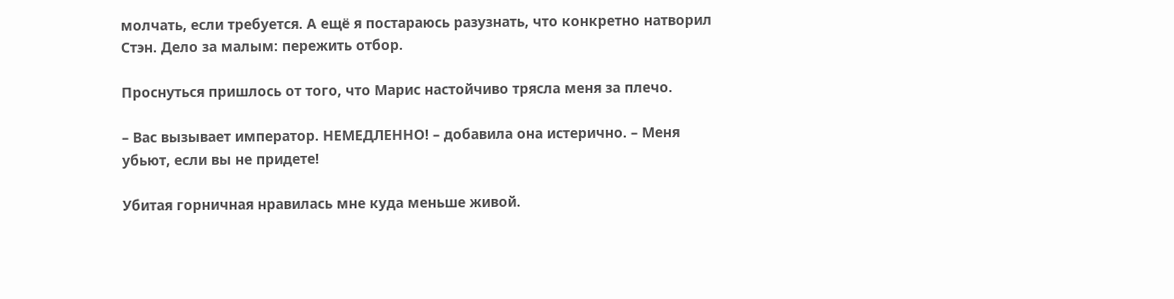молчать, если требуется. А ещё я постараюсь разузнать, что конкретно натворил Стэн. Дело за малым: пережить отбор.

Проснуться пришлось от того, что Марис настойчиво трясла меня за плечо.

– Вас вызывает император. НЕМЕДЛЕННО! – добавила она истерично. – Меня убьют, если вы не придете!

Убитая горничная нравилась мне куда меньше живой.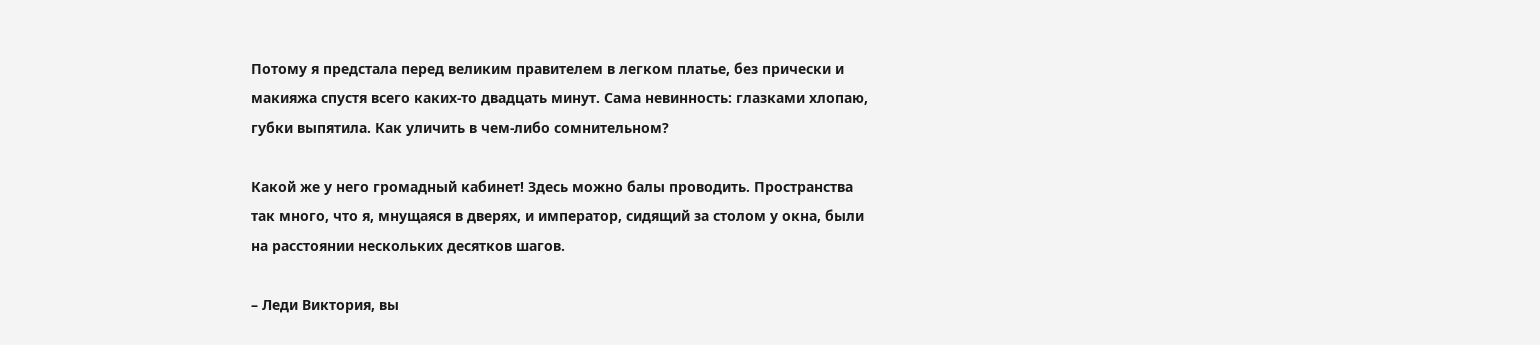Потому я предстала перед великим правителем в легком платье, без прически и макияжа спустя всего каких-то двадцать минут. Сама невинность: глазками хлопаю, губки выпятила. Как уличить в чем-либо сомнительном?

Какой же у него громадный кабинет! Здесь можно балы проводить. Пространства так много, что я, мнущаяся в дверях, и император, сидящий за столом у окна, были на расстоянии нескольких десятков шагов.

– Леди Виктория, вы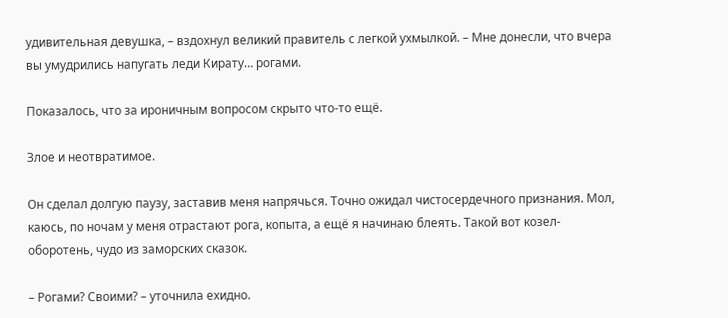удивительная девушка, – вздохнул великий правитель с легкой ухмылкой. – Мне донесли, что вчера вы умудрились напугать леди Кирату… рогами.

Показалось, что за ироничным вопросом скрыто что-то ещё.

Злое и неотвратимое.

Он сделал долгую паузу, заставив меня напрячься. Точно ожидал чистосердечного признания. Мол, каюсь, по ночам у меня отрастают рога, копыта, а ещё я начинаю блеять. Такой вот козел-оборотень, чудо из заморских сказок.

– Рогами? Своими? – уточнила ехидно.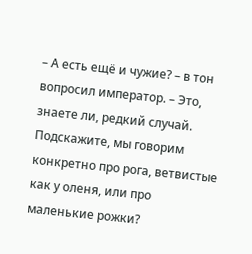– А есть ещё и чужие? – в тон вопросил император. – Это, знаете ли, редкий случай. Подскажите, мы говорим конкретно про рога, ветвистые как у оленя, или про маленькие рожки?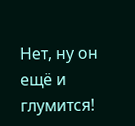Нет, ну он ещё и глумится!